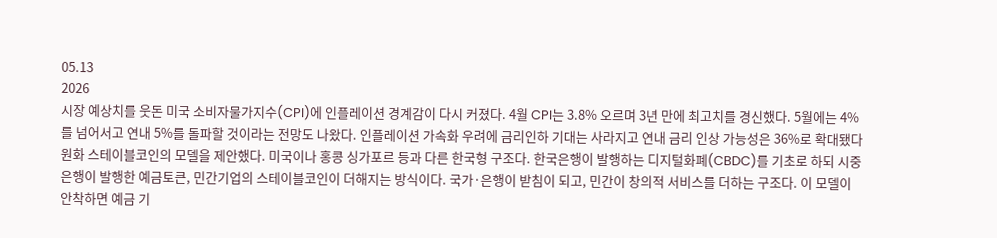05.13
2026
시장 예상치를 웃돈 미국 소비자물가지수(CPI)에 인플레이션 경계감이 다시 커졌다. 4월 CPI는 3.8% 오르며 3년 만에 최고치를 경신했다. 5월에는 4%를 넘어서고 연내 5%를 돌파할 것이라는 전망도 나왔다. 인플레이션 가속화 우려에 금리인하 기대는 사라지고 연내 금리 인상 가능성은 36%로 확대됐다
원화 스테이블코인의 모델을 제안했다. 미국이나 홍콩 싱가포르 등과 다른 한국형 구조다. 한국은행이 발행하는 디지털화폐(CBDC)를 기초로 하되 시중은행이 발행한 예금토큰, 민간기업의 스테이블코인이 더해지는 방식이다. 국가·은행이 받침이 되고, 민간이 창의적 서비스를 더하는 구조다. 이 모델이 안착하면 예금 기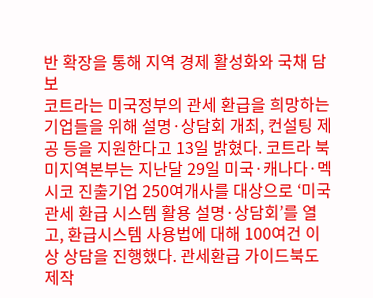반 확장을 통해 지역 경제 활성화와 국채 담보
코트라는 미국정부의 관세 환급을 희망하는 기업들을 위해 설명·상담회 개최, 컨설팅 제공 등을 지원한다고 13일 밝혔다. 코트라 북미지역본부는 지난달 29일 미국·캐나다·멕시코 진출기업 250여개사를 대상으로 ‘미국 관세 환급 시스템 활용 설명·상담회’를 열고, 환급시스템 사용법에 대해 100여건 이상 상담을 진행했다. 관세환급 가이드북도 제작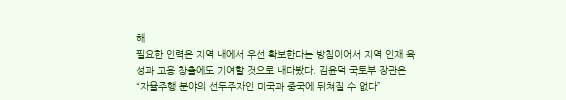해
필요한 인력은 지역 내에서 우선 확보한다는 방침이어서 지역 인재 육성과 고용 창출에도 기여할 것으로 내다봤다. 김윤덕 국토부 장관은 “자율주행 분야의 선두주자인 미국과 중국에 뒤쳐질 수 없다”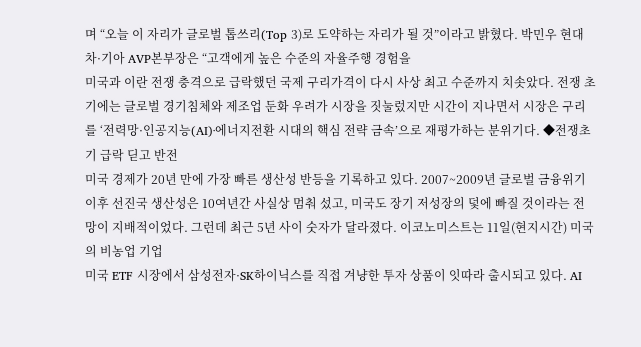며 “오늘 이 자리가 글로벌 톱쓰리(Top 3)로 도약하는 자리가 될 것”이라고 밝혔다. 박민우 현대차·기아 AVP본부장은 “고객에게 높은 수준의 자율주행 경험을
미국과 이란 전쟁 충격으로 급락했던 국제 구리가격이 다시 사상 최고 수준까지 치솟았다. 전쟁 초기에는 글로벌 경기침체와 제조업 둔화 우려가 시장을 짓눌렀지만 시간이 지나면서 시장은 구리를 ‘전력망·인공지능(AI)·에너지전환 시대의 핵심 전략 금속’으로 재평가하는 분위기다. ◆전쟁초기 급락 딛고 반전
미국 경제가 20년 만에 가장 빠른 생산성 반등을 기록하고 있다. 2007~2009년 글로벌 금융위기 이후 선진국 생산성은 10여년간 사실상 멈춰 섰고, 미국도 장기 저성장의 덫에 빠질 것이라는 전망이 지배적이었다. 그런데 최근 5년 사이 숫자가 달라졌다. 이코노미스트는 11일(현지시간) 미국의 비농업 기업
미국 ETF 시장에서 삼성전자·SK하이닉스를 직접 겨냥한 투자 상품이 잇따라 출시되고 있다. AI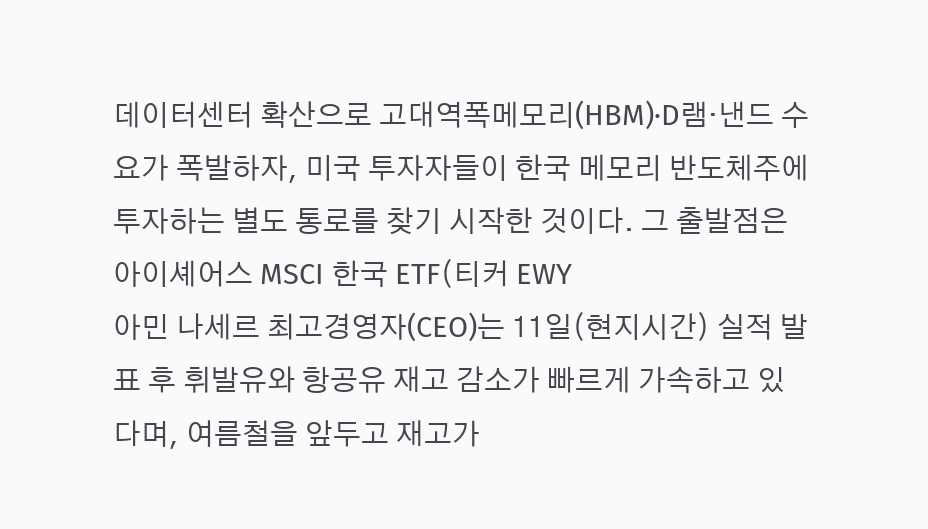데이터센터 확산으로 고대역폭메모리(HBM)·D램·낸드 수요가 폭발하자, 미국 투자자들이 한국 메모리 반도체주에 투자하는 별도 통로를 찾기 시작한 것이다. 그 출발점은 아이셰어스 MSCI 한국 ETF(티커 EWY
아민 나세르 최고경영자(CEO)는 11일(현지시간) 실적 발표 후 휘발유와 항공유 재고 감소가 빠르게 가속하고 있다며, 여름철을 앞두고 재고가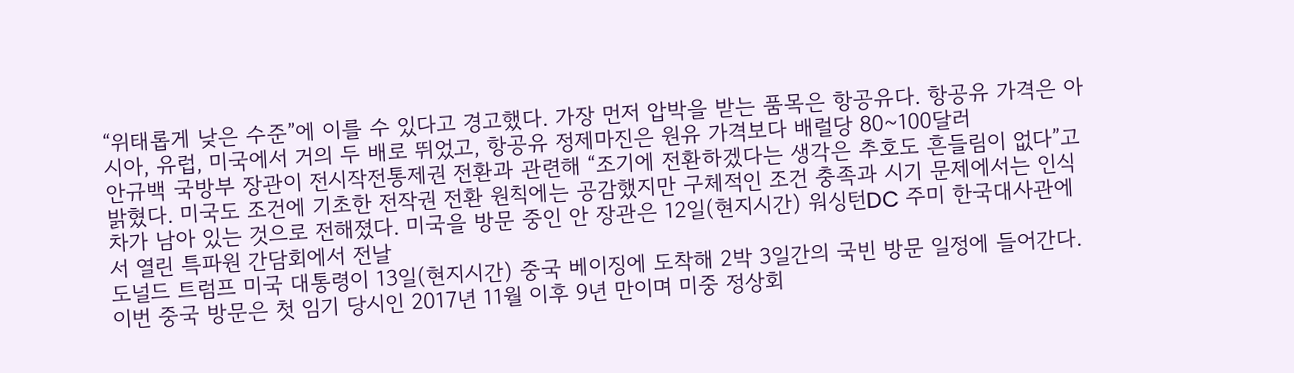“위태롭게 낮은 수준”에 이를 수 있다고 경고했다. 가장 먼저 압박을 받는 품목은 항공유다. 항공유 가격은 아시아, 유럽, 미국에서 거의 두 배로 뛰었고, 항공유 정제마진은 원유 가격보다 배럴당 80~100달러
안규백 국방부 장관이 전시작전통제권 전환과 관련해 “조기에 전환하겠다는 생각은 추호도 흔들림이 없다”고 밝혔다. 미국도 조건에 기초한 전작권 전환 원칙에는 공감했지만 구체적인 조건 충족과 시기 문제에서는 인식 차가 남아 있는 것으로 전해졌다. 미국을 방문 중인 안 장관은 12일(현지시간) 워싱턴DC 주미 한국대사관에서 열린 특파원 간담회에서 전날
도널드 트럼프 미국 대통령이 13일(현지시간) 중국 베이징에 도착해 2박 3일간의 국빈 방문 일정에 들어간다. 이번 중국 방문은 첫 임기 당시인 2017년 11월 이후 9년 만이며 미중 정상회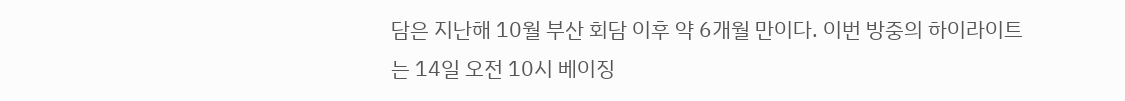담은 지난해 10월 부산 회담 이후 약 6개월 만이다. 이번 방중의 하이라이트는 14일 오전 10시 베이징